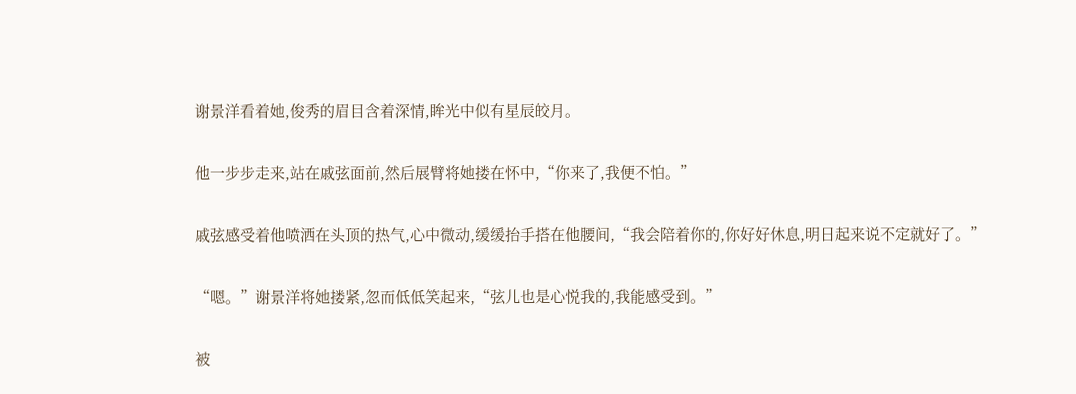谢景洋看着她,俊秀的眉目含着深情,眸光中似有星辰皎月。

他一步步走来,站在戚弦面前,然后展臂将她搂在怀中,“你来了,我便不怕。”

戚弦感受着他喷洒在头顶的热气,心中微动,缓缓抬手搭在他腰间,“我会陪着你的,你好好休息,明日起来说不定就好了。”

“嗯。”谢景洋将她搂紧,忽而低低笑起来,“弦儿也是心悦我的,我能感受到。”

被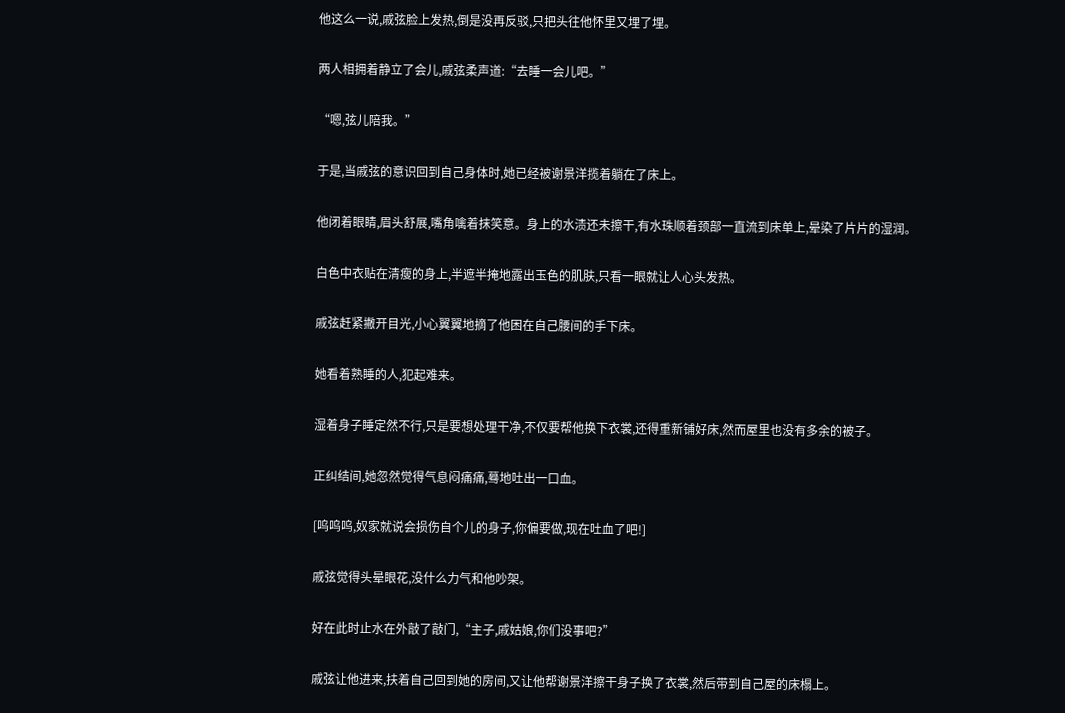他这么一说,戚弦脸上发热,倒是没再反驳,只把头往他怀里又埋了埋。

两人相拥着静立了会儿,戚弦柔声道:“去睡一会儿吧。”

“嗯,弦儿陪我。”

于是,当戚弦的意识回到自己身体时,她已经被谢景洋揽着躺在了床上。

他闭着眼睛,眉头舒展,嘴角噙着抹笑意。身上的水渍还未擦干,有水珠顺着颈部一直流到床单上,晕染了片片的湿润。

白色中衣贴在清瘦的身上,半遮半掩地露出玉色的肌肤,只看一眼就让人心头发热。

戚弦赶紧撇开目光,小心翼翼地摘了他困在自己腰间的手下床。

她看着熟睡的人,犯起难来。

湿着身子睡定然不行,只是要想处理干净,不仅要帮他换下衣裳,还得重新铺好床,然而屋里也没有多余的被子。

正纠结间,她忽然觉得气息闷痛痛,蓦地吐出一口血。

[呜呜呜,奴家就说会损伤自个儿的身子,你偏要做,现在吐血了吧!]

戚弦觉得头晕眼花,没什么力气和他吵架。

好在此时止水在外敲了敲门,“主子,戚姑娘,你们没事吧?”

戚弦让他进来,扶着自己回到她的房间,又让他帮谢景洋擦干身子换了衣裳,然后带到自己屋的床榻上。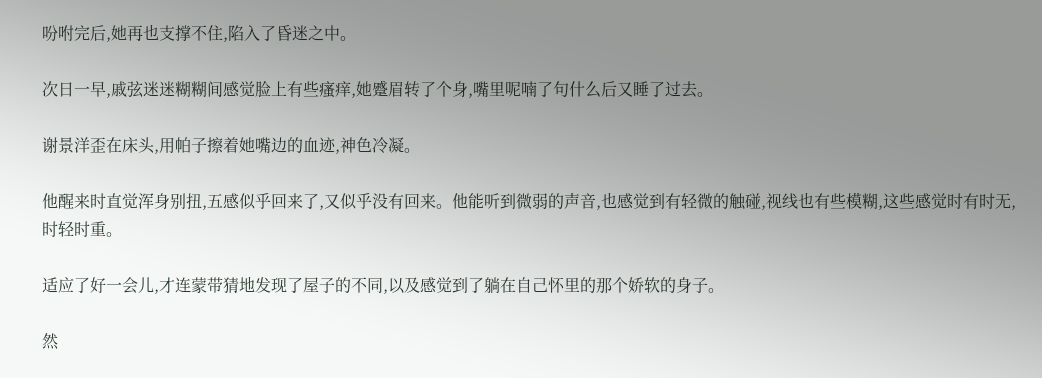吩咐完后,她再也支撑不住,陷入了昏迷之中。

次日一早,戚弦迷迷糊糊间感觉脸上有些瘙痒,她蹙眉转了个身,嘴里呢喃了句什么后又睡了过去。

谢景洋歪在床头,用帕子擦着她嘴边的血迹,神色冷凝。

他醒来时直觉浑身别扭,五感似乎回来了,又似乎没有回来。他能听到微弱的声音,也感觉到有轻微的触碰,视线也有些模糊,这些感觉时有时无,时轻时重。

适应了好一会儿,才连蒙带猜地发现了屋子的不同,以及感觉到了躺在自己怀里的那个娇软的身子。

然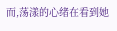而,荡漾的心绪在看到她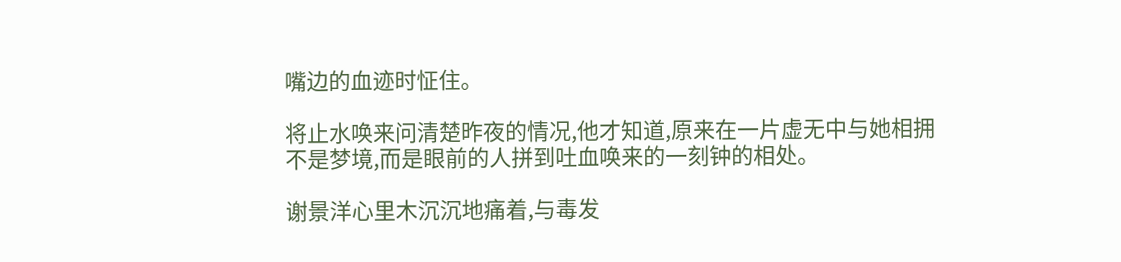嘴边的血迹时怔住。

将止水唤来问清楚昨夜的情况,他才知道,原来在一片虚无中与她相拥不是梦境,而是眼前的人拼到吐血唤来的一刻钟的相处。

谢景洋心里木沉沉地痛着,与毒发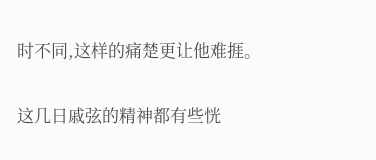时不同,这样的痛楚更让他难捱。

这几日戚弦的精神都有些恍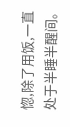惚,除了用饭,一直处于半睡半醒间。